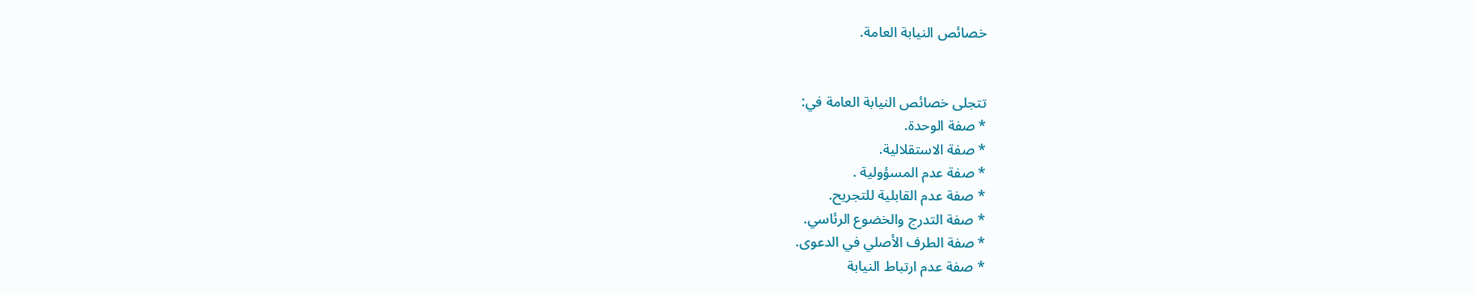خصائص النيابة العامة.


تتجلى خصائص النيابة العامة في:
* صفة الوحدة.
* صفة الاستقلالية.
* صفة عدم المسؤولية .
* صفة عدم القابلية للتجريح.
* صفة التدرج والخضوع الرئاسي.
* صفة الطرف الأصلي في الدعوى.
* صفة عدم ارتباط النيابة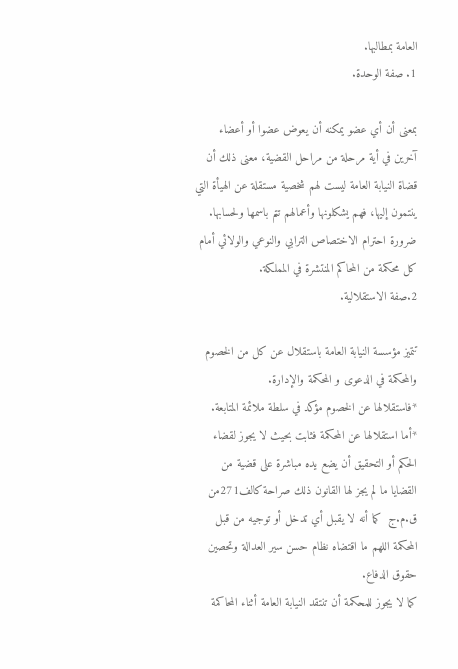العامة بمطالبها.
1. صفة الوحدة.

بمعنى أن أي عضو يمكنه أن يعوض عضوا أو أعضاء آخرين في أية مرحلة من مراحل القضية، معنى ذلك أن قضاة النيابة العامة ليست لهم شخصية مستقلة عن الهيأة التي ينتمون إليها، فهم يشكلونها وأعمالهم تتم باسمها ولحسابها.
ضرورة احترام الاختصاص الترابي والنوعي والولائي أمام كل محكمة من المحاكم المنتشرة في المملكة.
2.صفة الاستقلالية.

تتميز مؤسسة النيابة العامة باستقلال عن كل من الخصوم والمحكمة في الدعوى و المحكمة والإدارة.
*فاستقلالها عن الخصوم مؤكد في سلطة ملائمة المتابعة.
*أما استقلالها عن المحكمة فثابت بحيث لا يجوز لقضاء الحكم أو التحقيق أن يضع يده مباشرة على قضية من القضايا ما لم يجز لها القانون ذلك صراحة كالف271من ق.م.ج  كما أنه لا يقبل أي تدخل أو توجيه من قبل المحكمة اللهم ما اقتضاه نظام حسن سير العدالة وتحصين حقوق الدفاع.
كما لا يجوز للمحكمة أن تنتقد النيابة العامة أثناء المحاكمة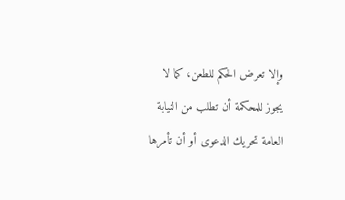وإلا تعرض الحكم للطعن، كما لا يجوز للمحكمة أن تطلب من النيابة العامة تحريك الدعوى أو أن تأمرها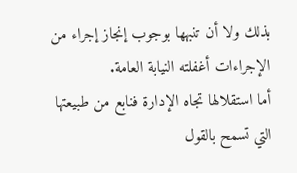بذلك ولا أن تنبهها بوجوب إنجاز إجراء من الإجراءات أغفلته النيابة العامة.
أما استقلالها تجاه الإدارة فنابع من طبيعتها التي تسمح بالقول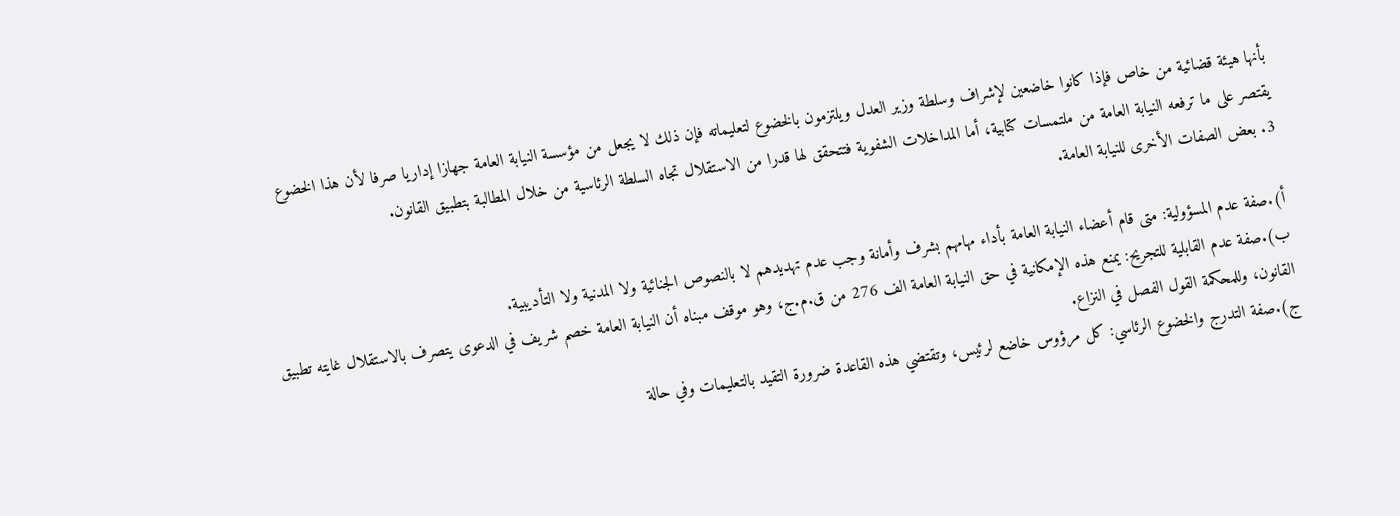بأنها هيئة قضائية من خاص فإذا كانوا خاضعين لإشراف وسلطة وزير العدل ويلتزمون بالخضوع لتعليماته فإن ذلك لا يجعل من مؤسسة النيابة العامة جهازا إداريا صرفا لأن هذا الخضوع يقتصر على ما ترفعه النيابة العامة من ملتمسات كتابية، أما المداخلات الشفوية فتتحقق لها قدرا من الاستقلال تجاه السلطة الرئاسية من خلال المطالبة بتطبيق القانون.
3. بعض الصفات الأخرى للنيابة العامة.

أ).صفة عدم المسؤولية: متى قام أعضاء النيابة العامة بأداء مهامهم بشرف وأمانة وجب عدم تهديدهم لا بالنصوص الجنائية ولا المدنية ولا التأديبية.
ب).صفة عدم القابلية للتجريح: يمنع هذه الإمكانية في حق النيابة العامة الف 276 من ق.م.ج، وهو موقف مبناه أن النيابة العامة خصم شريف في الدعوى يتصرف بالاستقلال غايته تطبيق القانون، وللمحكمة القول الفصل في النزاع.
ج).صفة التدرج والخضوع الرئاسي: كل مرؤوس خاضع لرئيس، وتقتضي هذه القاعدة ضرورة التقيد بالتعليمات وفي حالة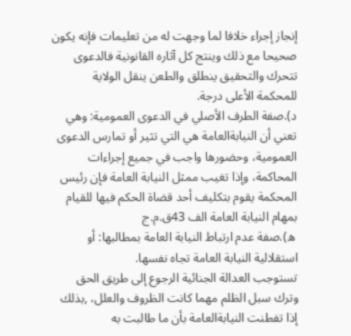إنجاز إجراء خلافا لما وجهت له من تعليمات فإنه يكون صحيحا مع ذلك وينتج كل آثاره القانونية فالدعوى تتحرك والتحقيق ينطلق والطعن ينقل الولاية للمحكمة الأعلى درجة.
د).صفة الطرف الأصلي في الدعوى العمومية: وهي تعني أن النيابةالعامة هي التي تثير أو تمارس الدعوى العمومية، وحضورها واجب في جميع إجراءات المحاكمة، وإذا تغيب ممثل النيابة العامة فإن رئيس المحكمة يقوم بتكليف أحد قضاة الحكم فيها للقيام بمهام النيابة العامة الف 43ق.م.ج
 ه).صفة عدم ارتباط النيابة العامة بمطالبها: أو استقلالية النيابة العامة تجاه نفسها.
تستوجب العدالة الجنائية الرجوع إلى طريق الحق وترك سبل الظلم مهما كانت الظروف والعلل، ,بذلك إذا تفطنت النيابةالعامة بأن ما طالبت به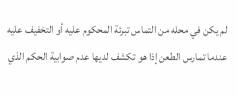لم يكن في محله من التماس تبرئة المحكوم عليه أو التخفيف عليه عندما تمارس الطعن إذا هو تكشف لديها عدم صوابية الحكم الذي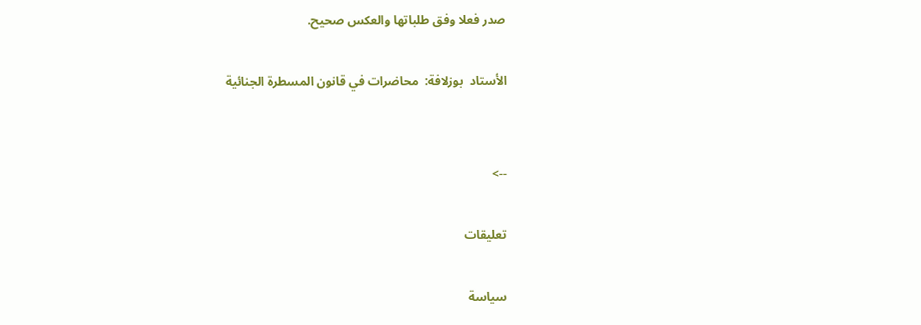صدر فعلا وفق طلباتها والعكس صحيح.

الأستاد  بوزلافة:  محاضرات في قانون المسطرة الجنائية


-->

تعليقات

سياسة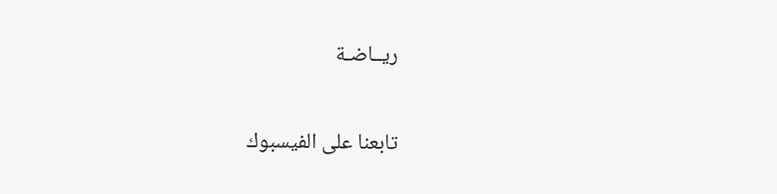ريــاضـة

تابعنا على الفيسبوك